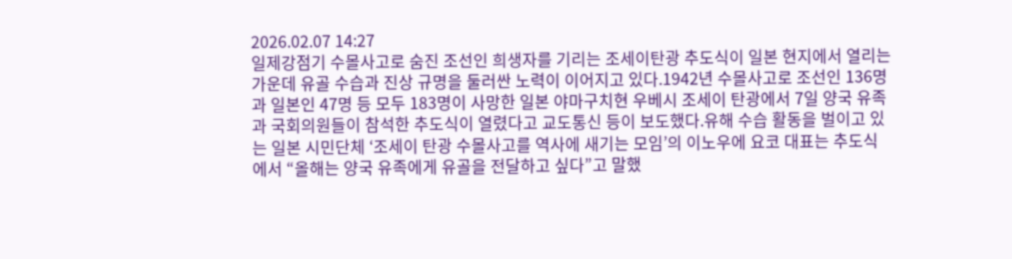2026.02.07 14:27
일제강점기 수몰사고로 숨진 조선인 희생자를 기리는 조세이탄광 추도식이 일본 현지에서 열리는 가운데 유골 수습과 진상 규명을 둘러싼 노력이 이어지고 있다.1942년 수몰사고로 조선인 136명과 일본인 47명 등 모두 183명이 사망한 일본 야마구치현 우베시 조세이 탄광에서 7일 양국 유족과 국회의원들이 참석한 추도식이 열렸다고 교도통신 등이 보도했다.유해 수습 활동을 벌이고 있는 일본 시민단체 ‘조세이 탄광 수몰사고를 역사에 새기는 모임’의 이노우에 요코 대표는 추도식에서 “올해는 양국 유족에게 유골을 전달하고 싶다”고 말했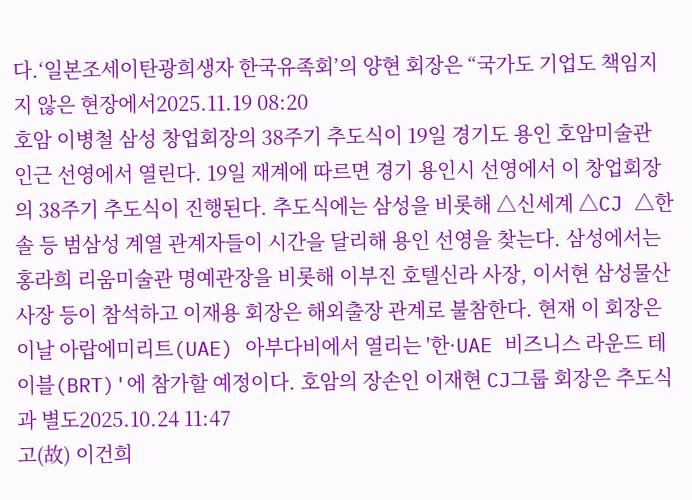다.‘일본조세이탄광희생자 한국유족회’의 양현 회장은 “국가도 기업도 책임지지 않은 현장에서2025.11.19 08:20
호암 이병철 삼성 창업회장의 38주기 추도식이 19일 경기도 용인 호암미술관 인근 선영에서 열린다. 19일 재계에 따르면 경기 용인시 선영에서 이 창업회장의 38주기 추도식이 진행된다. 추도식에는 삼성을 비롯해 △신세계 △CJ △한솔 등 범삼성 계열 관계자들이 시간을 달리해 용인 선영을 찾는다. 삼성에서는 홍라희 리움미술관 명예관장을 비롯해 이부진 호텔신라 사장, 이서현 삼성물산 사장 등이 참석하고 이재용 회장은 해외출장 관계로 불참한다. 현재 이 회장은 이날 아랍에미리트(UAE) 아부다비에서 열리는 '한·UAE 비즈니스 라운드 테이블(BRT)'에 참가할 예정이다. 호암의 장손인 이재현 CJ그룹 회장은 추도식과 별도2025.10.24 11:47
고(故) 이건희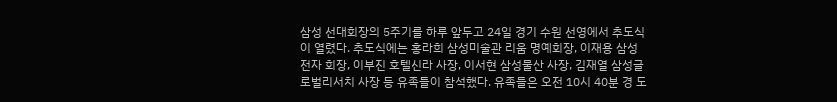삼성 선대회장의 5주기를 하루 앞두고 24일 경기 수원 선영에서 추도식이 열렸다. 추도식에는 홍라희 삼성미술관 리움 명예회장, 이재용 삼성전자 회장, 이부진 호텔신라 사장, 이서현 삼성물산 사장, 김재열 삼성글로벌리서치 사장 등 유족들이 참석했다. 유족들은 오전 10시 40분 경 도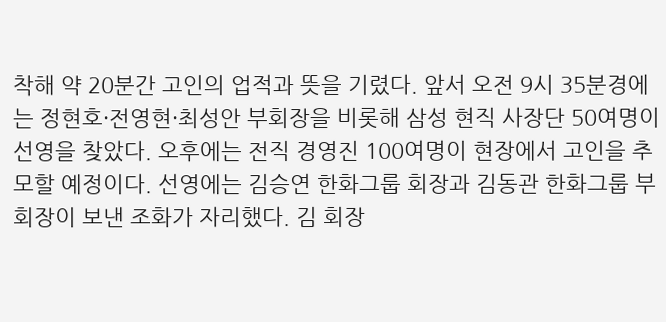착해 약 20분간 고인의 업적과 뜻을 기렸다. 앞서 오전 9시 35분경에는 정현호·전영현·최성안 부회장을 비롯해 삼성 현직 사장단 50여명이 선영을 찾았다. 오후에는 전직 경영진 100여명이 현장에서 고인을 추모할 예정이다. 선영에는 김승연 한화그룹 회장과 김동관 한화그룹 부회장이 보낸 조화가 자리했다. 김 회장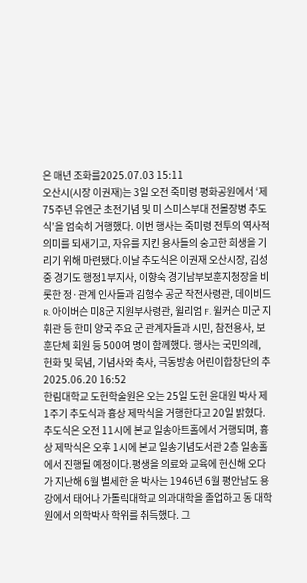은 매년 조화를2025.07.03 15:11
오산시(시장 이권재)는 3일 오전 죽미령 평화공원에서 ‘제75주년 유엔군 초전기념 및 미 스미스부대 전몰장병 추도식’을 엄숙히 거행했다. 이번 행사는 죽미령 전투의 역사적 의미를 되새기고, 자유를 지킨 용사들의 숭고한 희생을 기리기 위해 마련됐다.이날 추도식은 이권재 오산시장, 김성중 경기도 행정1부지사, 이향숙 경기남부보훈지청장을 비롯한 정·관계 인사들과 김형수 공군 작전사령관, 데이비드 R. 아이버슨 미8군 지원부사령관, 윌리엄 F. 윌커슨 미군 지휘관 등 한미 양국 주요 군 관계자들과 시민, 참전용사, 보훈단체 회원 등 500여 명이 함께했다. 행사는 국민의례, 헌화 및 묵념, 기념사와 축사, 극동방송 어린이합창단의 추2025.06.20 16:52
한림대학교 도헌학술원은 오는 25일 도헌 윤대원 박사 제1주기 추도식과 흉상 제막식을 거행한다고 20일 밝혔다. 추도식은 오전 11시에 본교 일송아트홀에서 거행되며, 흉상 제막식은 오후 1시에 본교 일송기념도서관 2층 일송홀에서 진행될 예정이다.평생을 의료와 교육에 헌신해 오다가 지난해 6월 별세한 윤 박사는 1946년 6월 평안남도 용강에서 태어나 가톨릭대학교 의과대학을 졸업하고 동 대학원에서 의학박사 학위를 취득했다. 그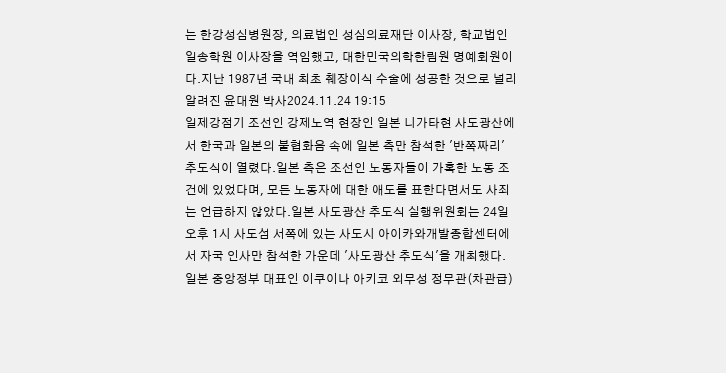는 한강성심병원장, 의료법인 성심의료재단 이사장, 학교법인일송학원 이사장을 역임했고, 대한민국의학한림원 명예회원이다.지난 1987년 국내 최초 췌장이식 수술에 성공한 것으로 널리 알려진 윤대원 박사2024.11.24 19:15
일제강점기 조선인 강제노역 현장인 일본 니가타현 사도광산에서 한국과 일본의 불협화음 속에 일본 측만 참석한 '반쪽짜리' 추도식이 열렸다.일본 측은 조선인 노동자들이 가혹한 노동 조건에 있었다며, 모든 노동자에 대한 애도를 표한다면서도 사죄는 언급하지 않았다.일본 사도광산 추도식 실행위원회는 24일 오후 1시 사도섬 서쪽에 있는 사도시 아이카와개발종합센터에서 자국 인사만 참석한 가운데 '사도광산 추도식'을 개최했다. 일본 중앙정부 대표인 이쿠이나 아키코 외무성 정무관(차관급)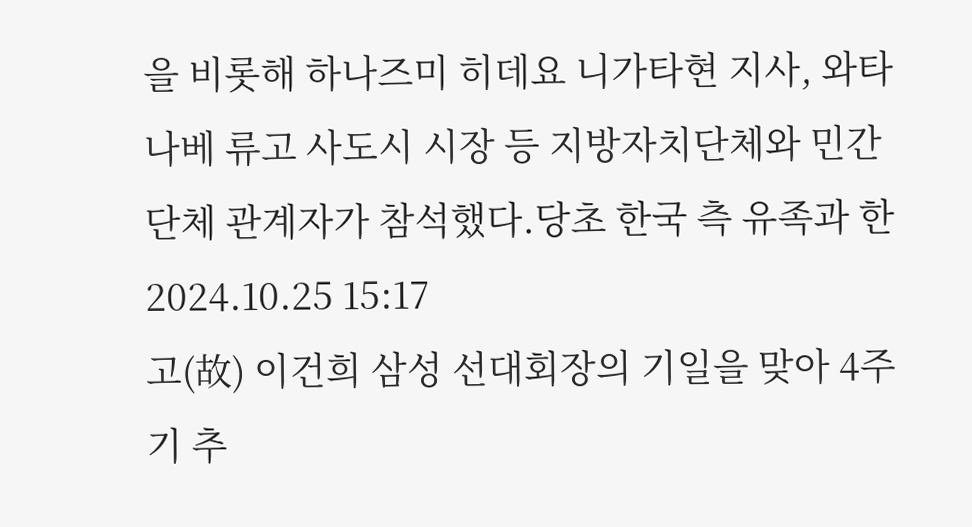을 비롯해 하나즈미 히데요 니가타현 지사, 와타나베 류고 사도시 시장 등 지방자치단체와 민간 단체 관계자가 참석했다.당초 한국 측 유족과 한2024.10.25 15:17
고(故) 이건희 삼성 선대회장의 기일을 맞아 4주기 추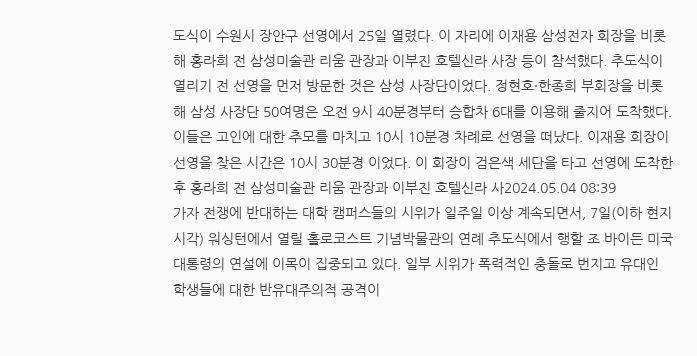도식이 수원시 장안구 선영에서 25일 열렸다. 이 자리에 이재용 삼성전자 회장을 비롯해 홍라희 전 삼성미술관 리움 관장과 이부진 호텔신라 사장 등이 참석했다. 추도식이 열리기 전 선영을 먼저 방문한 것은 삼성 사장단이었다. 정현호·한종희 부회장을 비롯해 삼성 사장단 50여명은 오전 9시 40분경부터 승합차 6대를 이용해 줄지어 도착했다. 이들은 고인에 대한 추모를 마치고 10시 10분경 차례로 선영을 떠났다. 이재용 회장이 선영을 찾은 시간은 10시 30분경 이었다. 이 회장이 검은색 세단을 타고 선영에 도착한 후 홍라희 전 삼성미술관 리움 관장과 이부진 호텔신라 사2024.05.04 08:39
가자 전쟁에 반대하는 대학 캠퍼스들의 시위가 일주일 이상 계속되면서, 7일(이하 현지시각) 워싱턴에서 열릴 홀로코스트 기념박물관의 연례 추도식에서 행할 조 바이든 미국 대통령의 연설에 이목이 집중되고 있다. 일부 시위가 폭력적인 충돌로 번지고 유대인 학생들에 대한 반유대주의적 공격이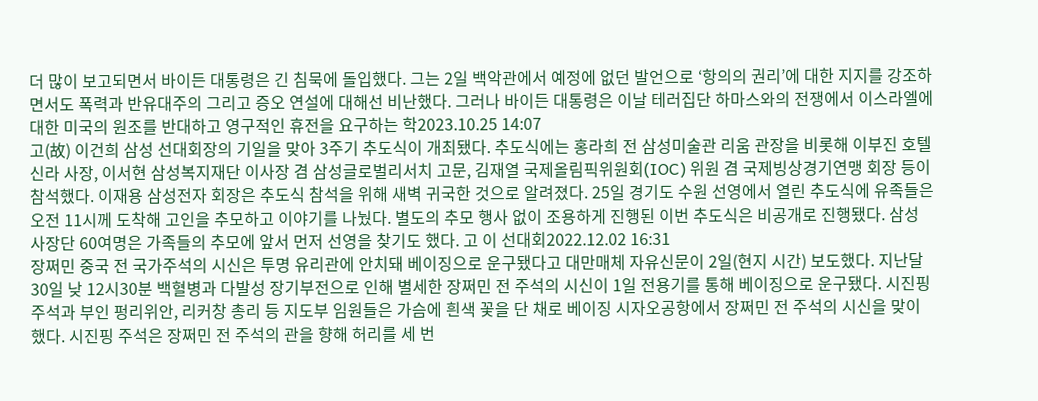더 많이 보고되면서 바이든 대통령은 긴 침묵에 돌입했다. 그는 2일 백악관에서 예정에 없던 발언으로 ‘항의의 권리’에 대한 지지를 강조하면서도 폭력과 반유대주의 그리고 증오 연설에 대해선 비난했다. 그러나 바이든 대통령은 이날 테러집단 하마스와의 전쟁에서 이스라엘에 대한 미국의 원조를 반대하고 영구적인 휴전을 요구하는 학2023.10.25 14:07
고(故) 이건희 삼성 선대회장의 기일을 맞아 3주기 추도식이 개최됐다. 추도식에는 홍라희 전 삼성미술관 리움 관장을 비롯해 이부진 호텔신라 사장, 이서현 삼성복지재단 이사장 겸 삼성글로벌리서치 고문, 김재열 국제올림픽위원회(IOC) 위원 겸 국제빙상경기연맹 회장 등이 참석했다. 이재용 삼성전자 회장은 추도식 참석을 위해 새벽 귀국한 것으로 알려졌다. 25일 경기도 수원 선영에서 열린 추도식에 유족들은 오전 11시께 도착해 고인을 추모하고 이야기를 나눴다. 별도의 추모 행사 없이 조용하게 진행된 이번 추도식은 비공개로 진행됐다. 삼성 사장단 60여명은 가족들의 추모에 앞서 먼저 선영을 찾기도 했다. 고 이 선대회2022.12.02 16:31
장쩌민 중국 전 국가주석의 시신은 투명 유리관에 안치돼 베이징으로 운구됐다고 대만매체 자유신문이 2일(현지 시간) 보도했다. 지난달 30일 낮 12시30분 백혈병과 다발성 장기부전으로 인해 별세한 장쩌민 전 주석의 시신이 1일 전용기를 통해 베이징으로 운구됐다. 시진핑 주석과 부인 펑리위안, 리커창 총리 등 지도부 임원들은 가슴에 흰색 꽃을 단 채로 베이징 시자오공항에서 장쩌민 전 주석의 시신을 맞이했다. 시진핑 주석은 장쩌민 전 주석의 관을 향해 허리를 세 번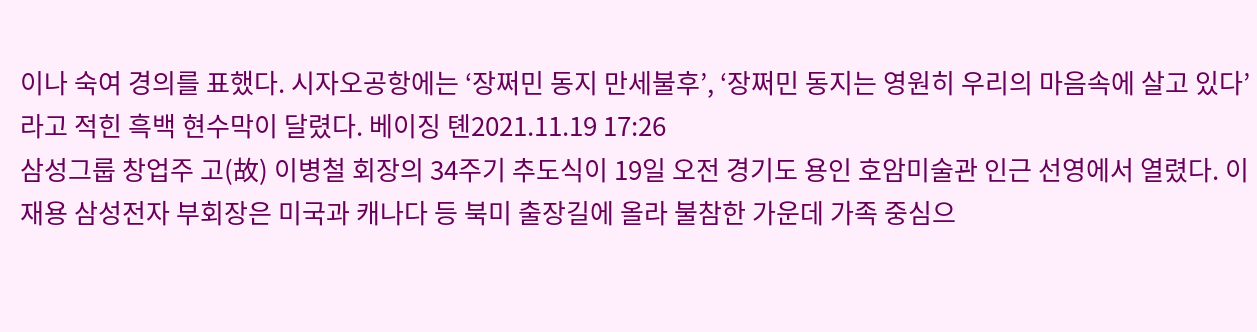이나 숙여 경의를 표했다. 시자오공항에는 ‘장쩌민 동지 만세불후’, ‘장쩌민 동지는 영원히 우리의 마음속에 살고 있다’라고 적힌 흑백 현수막이 달렸다. 베이징 톈2021.11.19 17:26
삼성그룹 창업주 고(故) 이병철 회장의 34주기 추도식이 19일 오전 경기도 용인 호암미술관 인근 선영에서 열렸다. 이재용 삼성전자 부회장은 미국과 캐나다 등 북미 출장길에 올라 불참한 가운데 가족 중심으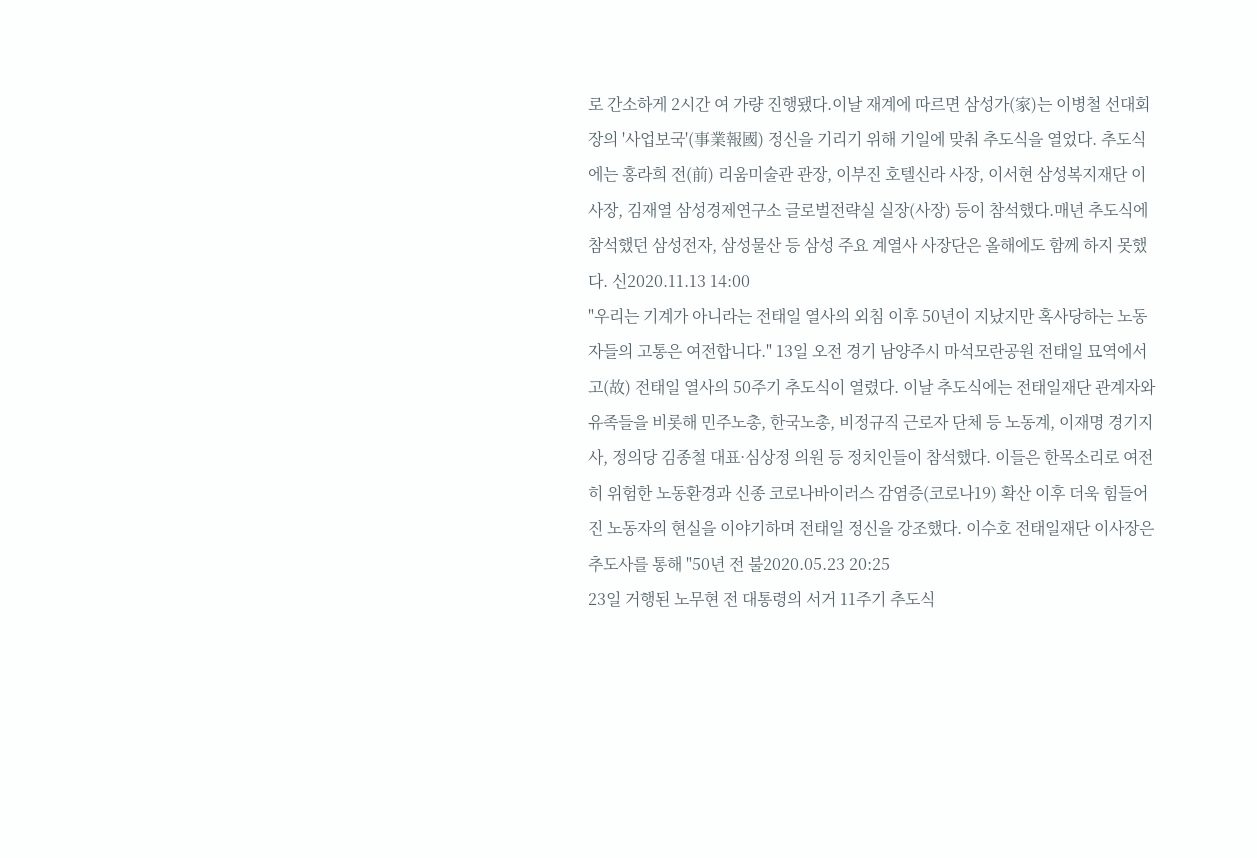로 간소하게 2시간 여 가량 진행됐다.이날 재계에 따르면 삼성가(家)는 이병철 선대회장의 '사업보국'(事業報國) 정신을 기리기 위해 기일에 맞춰 추도식을 열었다. 추도식에는 홍라희 전(前) 리움미술관 관장, 이부진 호텔신라 사장, 이서현 삼성복지재단 이사장, 김재열 삼성경제연구소 글로벌전략실 실장(사장) 등이 참석했다.매년 추도식에 참석했던 삼성전자, 삼성물산 등 삼성 주요 계열사 사장단은 올해에도 함께 하지 못했다. 신2020.11.13 14:00
"우리는 기계가 아니라는 전태일 열사의 외침 이후 50년이 지났지만 혹사당하는 노동자들의 고통은 여전합니다." 13일 오전 경기 남양주시 마석모란공원 전태일 묘역에서 고(故) 전태일 열사의 50주기 추도식이 열렸다. 이날 추도식에는 전태일재단 관계자와 유족들을 비롯해 민주노총, 한국노총, 비정규직 근로자 단체 등 노동계, 이재명 경기지사, 정의당 김종철 대표·심상정 의원 등 정치인들이 참석했다. 이들은 한목소리로 여전히 위험한 노동환경과 신종 코로나바이러스 감염증(코로나19) 확산 이후 더욱 힘들어진 노동자의 현실을 이야기하며 전태일 정신을 강조했다. 이수호 전태일재단 이사장은 추도사를 통해 "50년 전 불2020.05.23 20:25
23일 거행된 노무현 전 대통령의 서거 11주기 추도식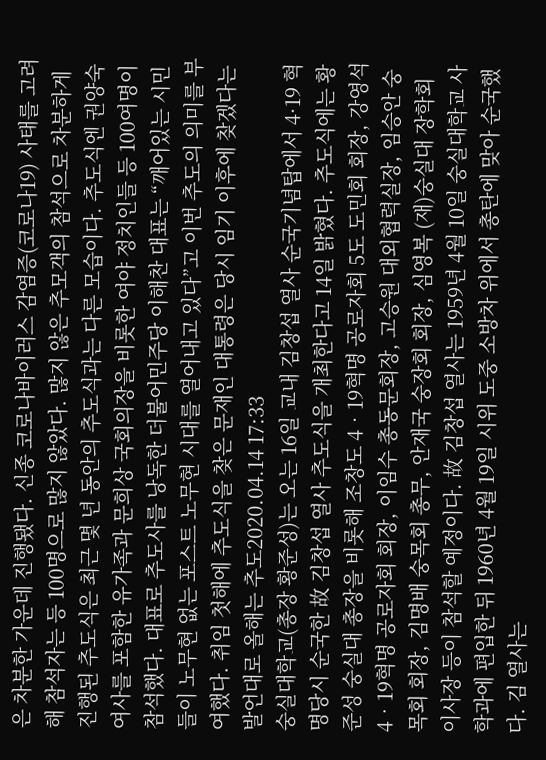은 차분한 가운데 진행됐다. 신종 코로나바이러스 감염증(코로나19) 사태를 고려해 참석자는 등 100명으로 많지 않았다. 많지 않은 추모객의 참석으로 차분하게 진행된 추도식은 최근 몇 년 동안의 추도식과는 다른 모습이다. 추도식엔 권양숙 여사를 포함한 유가족과 문희상 국회의장을 비롯한 여야 정치인들 등 100여명이 참석했다. 대표로 추도사를 낭독한 더불어민주당 이해찬 대표는 “깨어있는 시민들이 노무현 없는 포스트 노무현 시대를 열어내고 있다”고 이번 추도의 의미를 부여했다. 취임 첫해에 추도식을 찾은 문재인 대통령은 당시 임기 이후에 찾겠다는 발언대로 올해는 추도2020.04.14 17:33
숭실대학교(총장 황준성)는 오는 16일 교내 김창섭 열사 순국기념탑에서 4·19 혁명당시 순국한 故 김창섭 열사 추도식을 개최한다고 14일 밝혔다. 추도식에는 황준성 숭실대 총장을 비롯해 조창도 4‧19혁명 공로자회 5도 도민회 회장, 강영석 4‧19혁명 공로자회 회장, 이임수 총동문회장, 고승원 대외협력실장, 임승안 숭목회 회장, 김명배 숭목회 총무, 안재국 숭장회 회장, 심영복 (재)숭실대 장학회 이사장 등이 참석할 예정이다. 故 김창섭 열사는 1959년 4월 10일 숭실대학교 사학과에 편입한 뒤 1960년 4월 19일 시위 도중 소방차 위에서 총탄에 맞아 순국했다. 김 열사는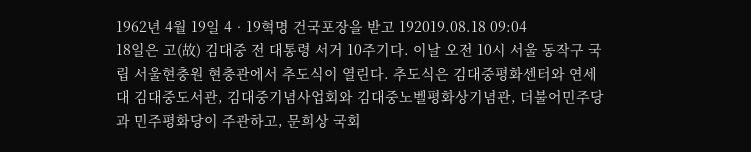1962년 4월 19일 4‧19혁명 건국포장을 받고 192019.08.18 09:04
18일은 고(故) 김대중 전 대통령 서거 10주기다. 이날 오전 10시 서울 동작구 국립 서울현충원 현충관에서 추도식이 열린다. 추도식은 김대중평화센터와 연세대 김대중도서관, 김대중기념사업회와 김대중노벨평화상기념관, 더불어민주당과 민주평화당이 주관하고, 문희상 국회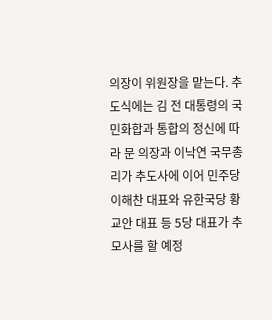의장이 위원장을 맡는다. 추도식에는 김 전 대통령의 국민화합과 통합의 정신에 따라 문 의장과 이낙연 국무총리가 추도사에 이어 민주당 이해찬 대표와 유한국당 황교안 대표 등 5당 대표가 추모사를 할 예정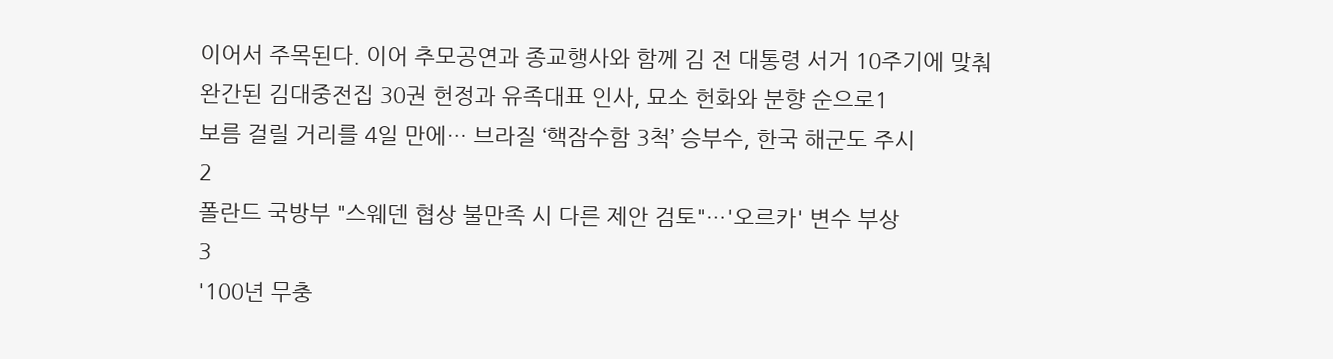이어서 주목된다. 이어 추모공연과 종교행사와 함께 김 전 대통령 서거 10주기에 맞춰 완간된 김대중전집 30권 헌정과 유족대표 인사, 묘소 헌화와 분향 순으로1
보름 걸릴 거리를 4일 만에… 브라질 ‘핵잠수함 3척’ 승부수, 한국 해군도 주시
2
폴란드 국방부 "스웨덴 협상 불만족 시 다른 제안 검토"…'오르카' 변수 부상
3
'100년 무충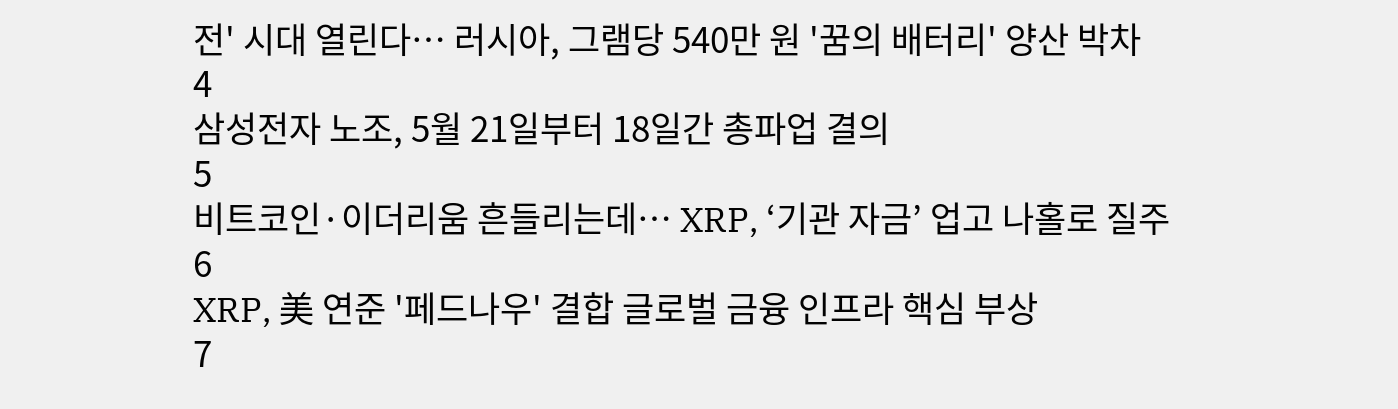전' 시대 열린다… 러시아, 그램당 540만 원 '꿈의 배터리' 양산 박차
4
삼성전자 노조, 5월 21일부터 18일간 총파업 결의
5
비트코인·이더리움 흔들리는데… XRP, ‘기관 자금’ 업고 나홀로 질주
6
XRP, 美 연준 '페드나우' 결합 글로벌 금융 인프라 핵심 부상
7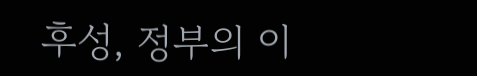후성, 정부의 이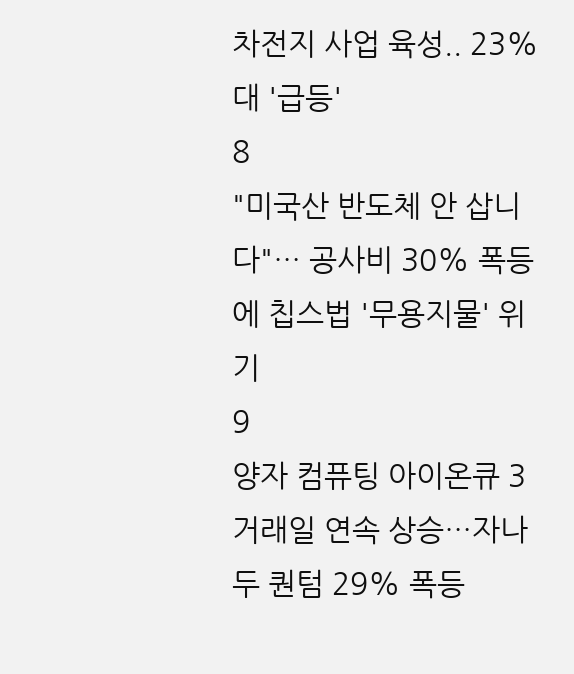차전지 사업 육성.. 23%대 '급등'
8
"미국산 반도체 안 삽니다"… 공사비 30% 폭등에 칩스법 '무용지물' 위기
9
양자 컴퓨팅 아이온큐 3거래일 연속 상승…자나두 퀀텀 29% 폭등